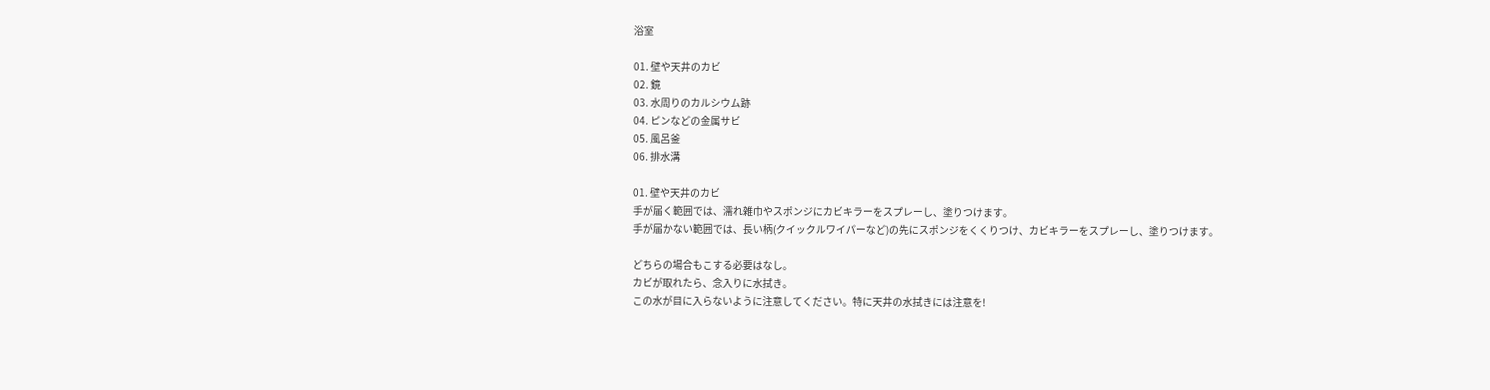浴室

01. 壁や天井のカビ
02. 鏡
03. 水周りのカルシウム跡
04. ピンなどの金属サビ
05. 風呂釜
06. 排水溝

01. 壁や天井のカビ
手が届く範囲では、濡れ雑巾やスポンジにカビキラーをスプレーし、塗りつけます。
手が届かない範囲では、長い柄(クイックルワイパーなど)の先にスポンジをくくりつけ、カビキラーをスプレーし、塗りつけます。

どちらの場合もこする必要はなし。
カビが取れたら、念入りに水拭き。
この水が目に入らないように注意してください。特に天井の水拭きには注意を!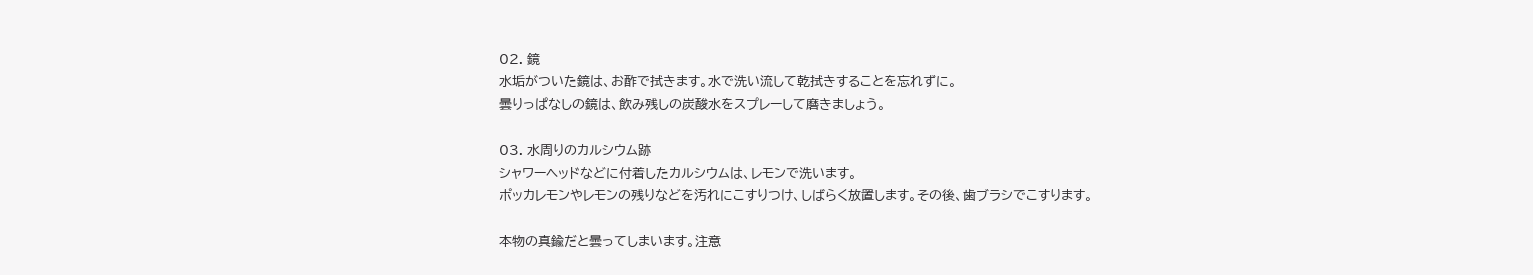02. 鏡
水垢がついた鏡は、お酢で拭きます。水で洗い流して乾拭きすることを忘れずに。
曇りっぱなしの鏡は、飲み残しの炭酸水をスプレーして磨きましょう。

03. 水周りのカルシウム跡
シャワーヘッドなどに付着したカルシウムは、レモンで洗います。
ポッカレモンやレモンの残りなどを汚れにこすりつけ、しばらく放置します。その後、歯ブラシでこすります。

本物の真鍮だと曇ってしまいます。注意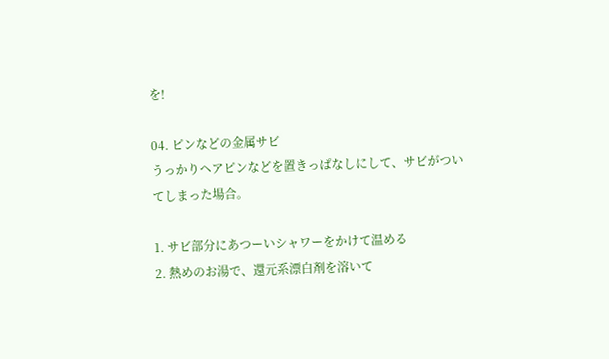を!

04. ピンなどの金属サビ
うっかりヘアピンなどを置きっぱなしにして、サビがついてしまった場合。

1. サビ部分にあつーいシャワーをかけて温める
2. 熱めのお湯で、還元系漂白剤を溶いて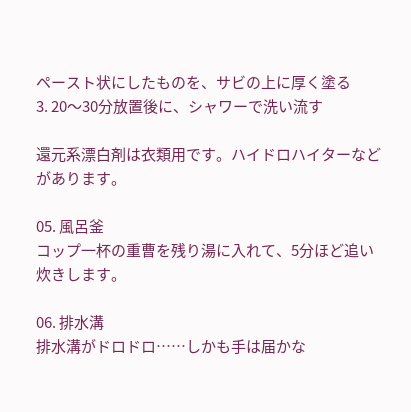ペースト状にしたものを、サビの上に厚く塗る
3. 20〜30分放置後に、シャワーで洗い流す

還元系漂白剤は衣類用です。ハイドロハイターなどがあります。

05. 風呂釜
コップ一杯の重曹を残り湯に入れて、5分ほど追い炊きします。

06. 排水溝
排水溝がドロドロ……しかも手は届かな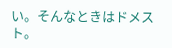い。そんなときはドメスト。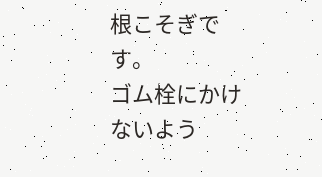根こそぎです。
ゴム栓にかけないよう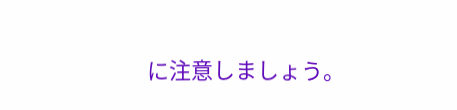に注意しましょう。